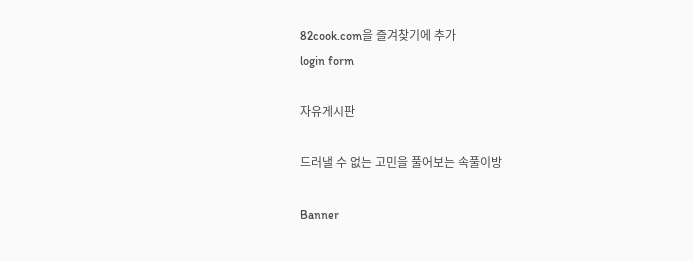82cook.com을 즐겨찾기에 추가
login form

자유게시판

드러낼 수 없는 고민을 풀어보는 속풀이방

Banner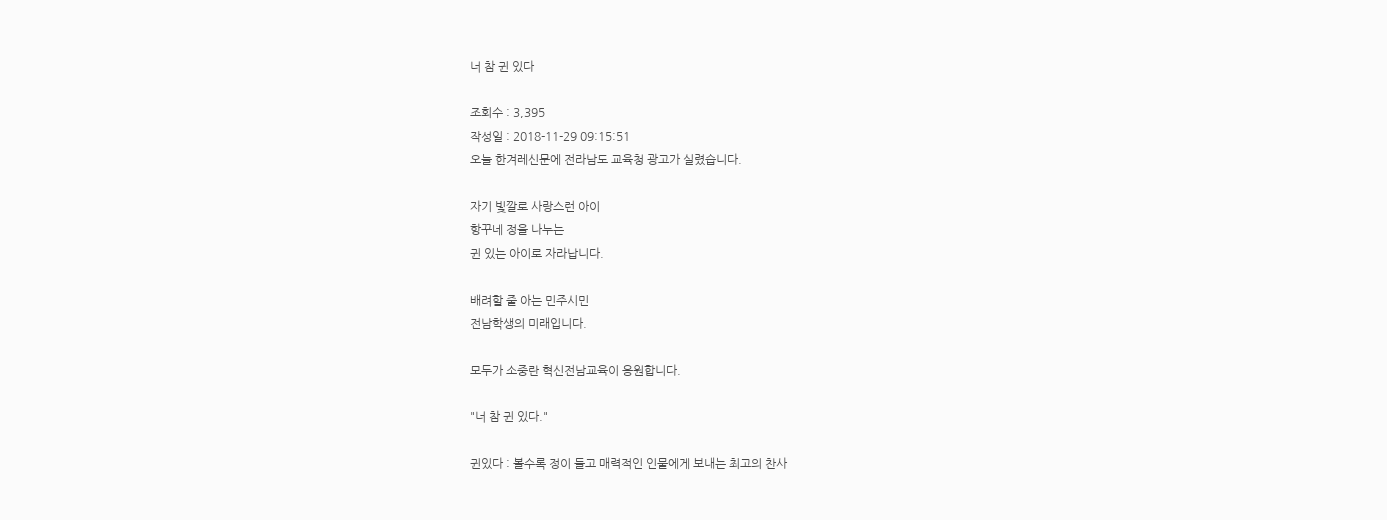너 참 귄 있다

조회수 : 3,395
작성일 : 2018-11-29 09:15:51
오늘 한겨레신문에 전라남도 교육청 광고가 실렸습니다.

자기 빛깔로 사랑스런 아이
항꾸네 정을 나누는
귄 있는 아이로 자라납니다.

배려할 줄 아는 민주시민
전남학생의 미래입니다.

모두가 소중란 혁신전남교육이 응원합니다.

"너 참 귄 있다."

귄있다 : 볼수록 정이 들고 매력적인 인물에게 보내는 최고의 찬사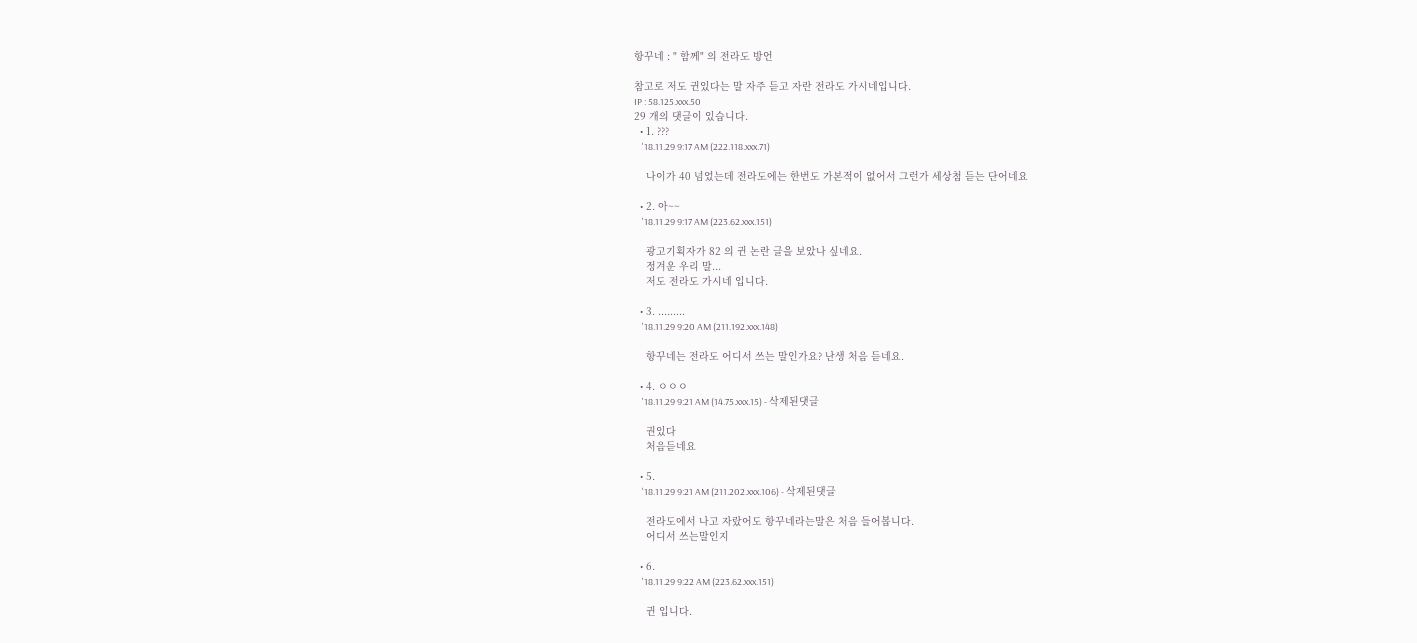항꾸네 : " 함께" 의 전라도 방언

참고로 저도 귄있다는 말 자주 듣고 자란 전라도 가시네입니다.
IP : 58.125.xxx.50
29 개의 댓글이 있습니다.
  • 1. ???
    '18.11.29 9:17 AM (222.118.xxx.71)

    나이가 40 넘었는데 전라도에는 한번도 가본적이 없어서 그런가 세상첨 듣는 단어네요

  • 2. 아~~
    '18.11.29 9:17 AM (223.62.xxx.151)

    광고기획자가 82 의 귄 논란 글을 보았나 싶네요.
    정겨운 우리 말...
    저도 전라도 가시네 입니다.

  • 3. .........
    '18.11.29 9:20 AM (211.192.xxx.148)

    항꾸네는 전라도 어디서 쓰는 말인가요? 난생 처음 듣네요.

  • 4. ㅇㅇㅇ
    '18.11.29 9:21 AM (14.75.xxx.15) - 삭제된댓글

    권있다
    처음듣네요

  • 5.
    '18.11.29 9:21 AM (211.202.xxx.106) - 삭제된댓글

    전라도에서 나고 자랐어도 항꾸네라는말은 처음 들어봅니다.
    어디서 쓰는말인지

  • 6.
    '18.11.29 9:22 AM (223.62.xxx.151)

    귄 입니다.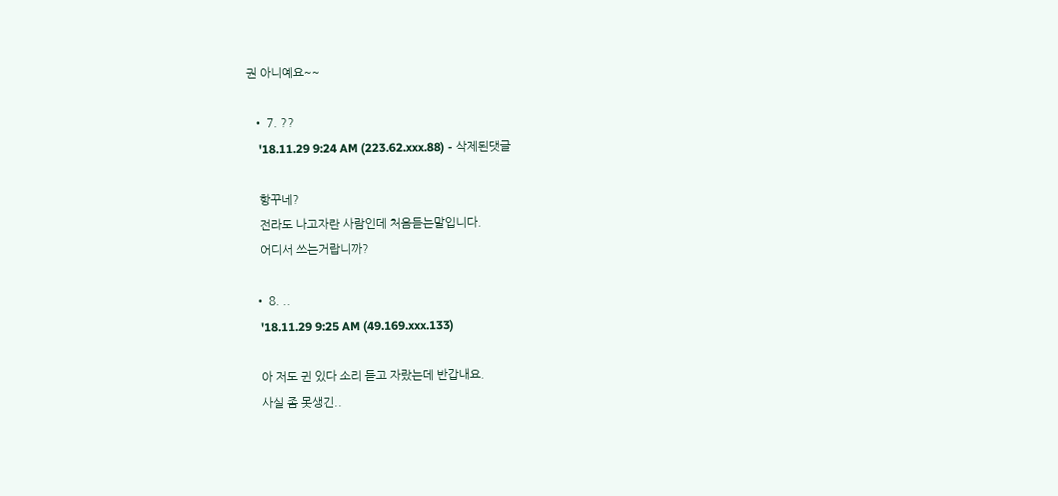권 아니예요~~

  • 7. ??
    '18.11.29 9:24 AM (223.62.xxx.88) - 삭제된댓글

    항꾸네?
    전라도 나고자란 사람인데 처음듣는말입니다.
    어디서 쓰는거랍니까?

  • 8. ..
    '18.11.29 9:25 AM (49.169.xxx.133)

    아 저도 귄 있다 소리 듣고 자랐는데 반갑내요.
    사실 좀 못생긴..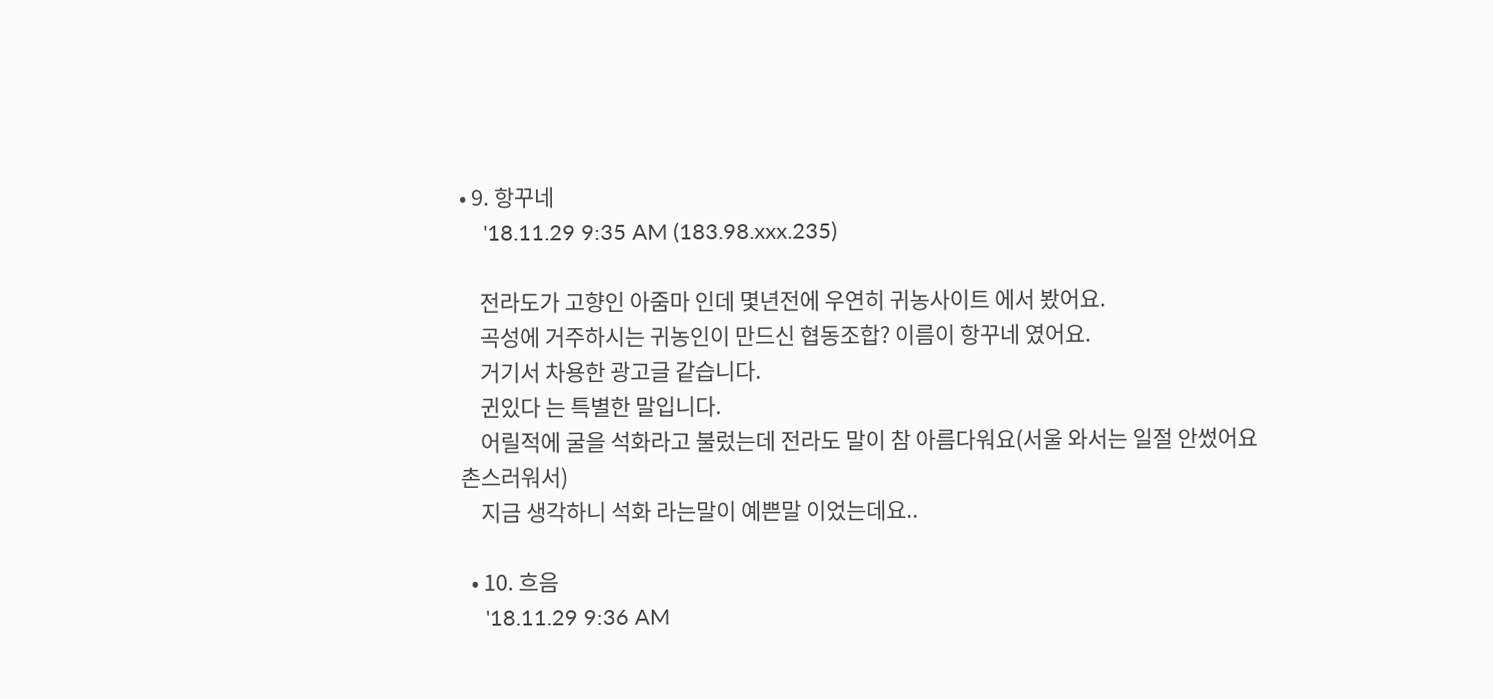• 9. 항꾸네
    '18.11.29 9:35 AM (183.98.xxx.235)

    전라도가 고향인 아줌마 인데 몇년전에 우연히 귀농사이트 에서 봤어요.
    곡성에 거주하시는 귀농인이 만드신 협동조합? 이름이 항꾸네 였어요.
    거기서 차용한 광고글 같습니다.
    귄있다 는 특별한 말입니다.
    어릴적에 굴을 석화라고 불렀는데 전라도 말이 참 아름다워요(서울 와서는 일절 안썼어요 촌스러워서)
    지금 생각하니 석화 라는말이 예쁜말 이었는데요..

  • 10. 흐음
    '18.11.29 9:36 AM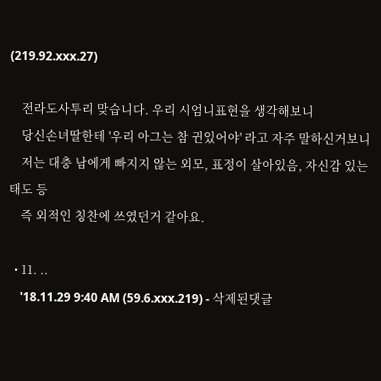(219.92.xxx.27)

    전라도사투리 맞습니다. 우리 시엄니표현을 생각해보니
    당신손녀딸한테 '우리 아그는 참 귄있어야' 라고 자주 말하신거보니
    저는 대충 남에게 빠지지 않는 외모, 표정이 살아있음, 자신감 있는태도 등
    즉 외적인 칭찬에 쓰였던거 같아요.

  • 11. ..
    '18.11.29 9:40 AM (59.6.xxx.219) - 삭제된댓글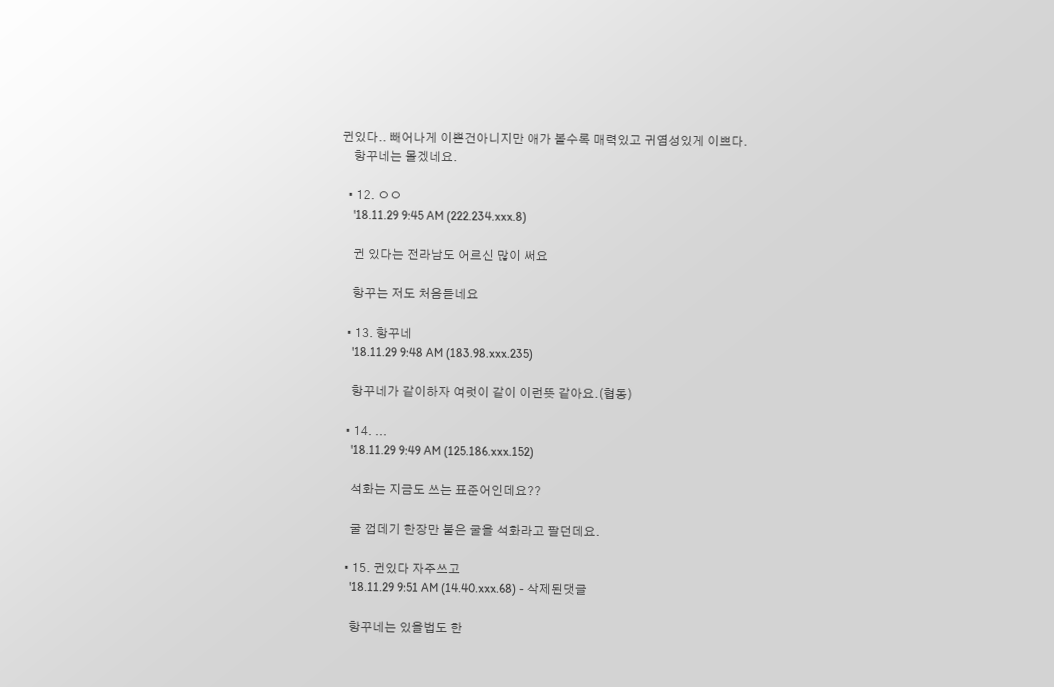귄있다.. 빼어나게 이쁜건아니지만 애가 볼수록 매력있고 귀염성있게 이쁘다.
    항꾸네는 몰겠네요.

  • 12. ㅇㅇ
    '18.11.29 9:45 AM (222.234.xxx.8)

    귄 있다는 전라남도 어르신 많이 써요

    항꾸는 저도 처음듣네요

  • 13. 항꾸네
    '18.11.29 9:48 AM (183.98.xxx.235)

    항꾸네가 같이하자 여럿이 같이 이런뜻 같아요.(협동)

  • 14. ...
    '18.11.29 9:49 AM (125.186.xxx.152)

    석화는 지금도 쓰는 표준어인데요??

    굴 껍데기 한장만 붙은 굴을 석화라고 팔던데요.

  • 15. 귄있다 자주쓰고
    '18.11.29 9:51 AM (14.40.xxx.68) - 삭제된댓글

    항꾸네는 있을법도 한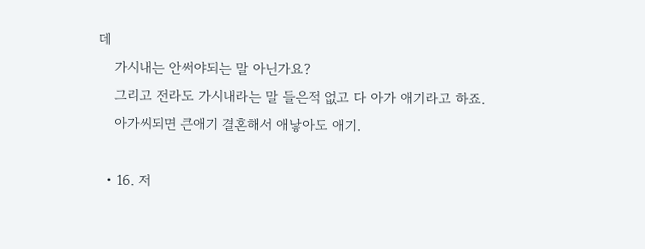데
    가시내는 안써야되는 말 아닌가요?
    그리고 전라도 가시내라는 말 들은적 없고 다 아가 애기라고 하죠.
    아가씨되면 큰애기 결혼해서 애낳아도 애기.

  • 16. 저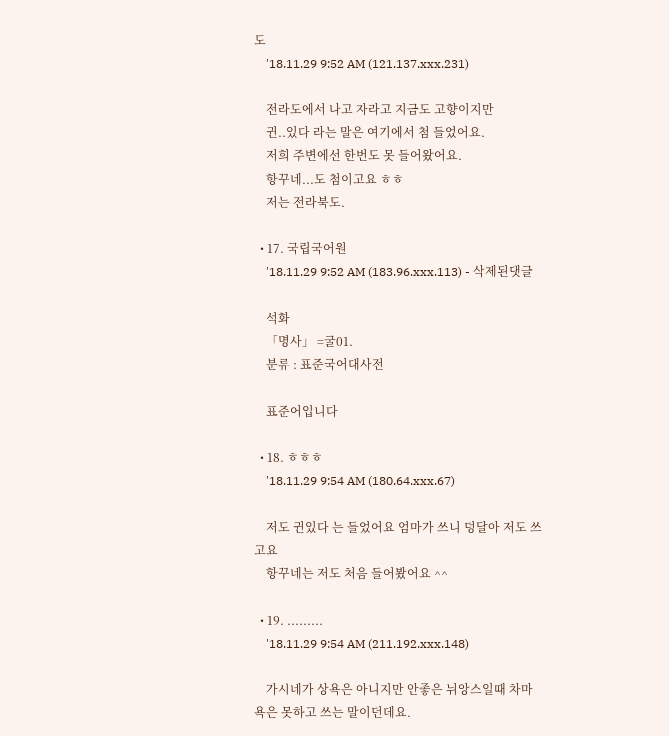도
    '18.11.29 9:52 AM (121.137.xxx.231)

    전라도에서 나고 자라고 지금도 고향이지만
    귄..있다 라는 말은 여기에서 첨 들었어요.
    저희 주변에선 한번도 못 들어왔어요.
    항꾸네...도 첨이고요 ㅎㅎ
    저는 전라북도.

  • 17. 국립국어원
    '18.11.29 9:52 AM (183.96.xxx.113) - 삭제된댓글

    석화
    「명사」 =굴01.
    분류 : 표준국어대사전

    표준어입니다

  • 18. ㅎㅎㅎ
    '18.11.29 9:54 AM (180.64.xxx.67)

    저도 귄있다 는 들었어요 엄마가 쓰니 덩달아 저도 쓰고요
    항꾸네는 저도 처음 들어봤어요 ^^

  • 19. .........
    '18.11.29 9:54 AM (211.192.xxx.148)

    가시네가 상욕은 아니지만 안좋은 뉘앙스일때 차마 욕은 못하고 쓰는 말이던데요.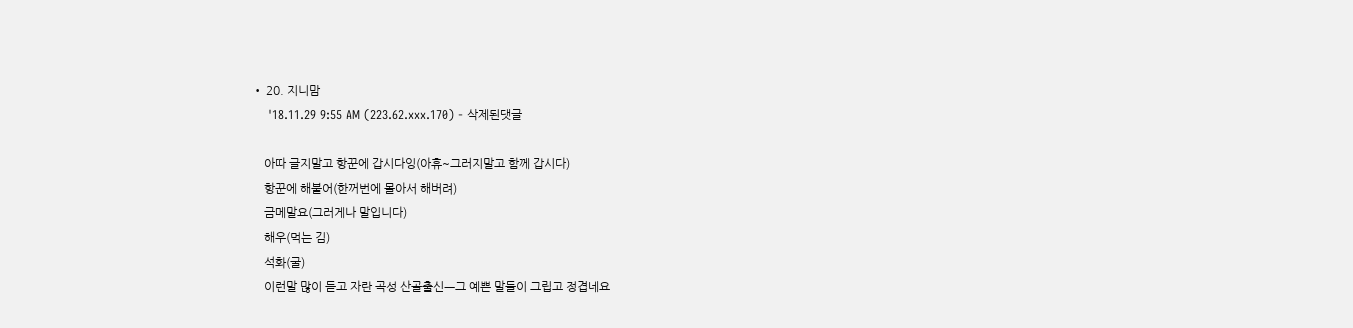• 20. 지니맘
    '18.11.29 9:55 AM (223.62.xxx.170) - 삭제된댓글

    아따 글지말고 항꾼에 갑시다잉(아휴~그러지말고 함께 갑시다)
    항꾼에 해불어(한꺼번에 몰아서 해버려)
    금메말요(그러게나 말입니다)
    해우(먹는 김)
    석화(굴)
    이런말 많이 듣고 자란 곡성 산골출신ㅡ그 예쁜 말들이 그립고 정겹네요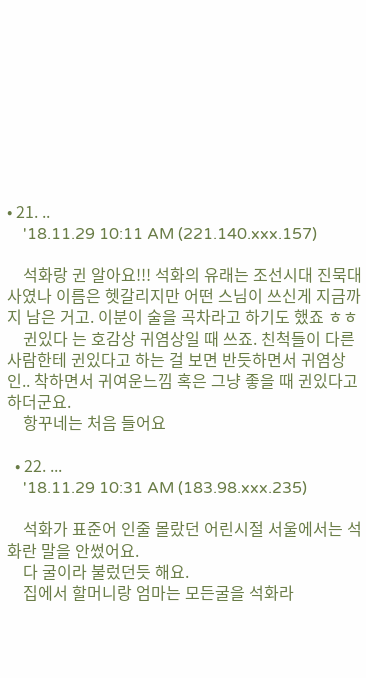• 21. ..
    '18.11.29 10:11 AM (221.140.xxx.157)

    석화랑 귄 알아요!!! 석화의 유래는 조선시대 진묵대사였나 이름은 헷갈리지만 어떤 스님이 쓰신게 지금까지 남은 거고. 이분이 술을 곡차라고 하기도 했죠 ㅎㅎ
    귄있다 는 호감상 귀염상일 때 쓰죠. 친척들이 다른 사람한테 귄있다고 하는 걸 보면 반듯하면서 귀염상인.. 착하면서 귀여운느낌 혹은 그냥 좋을 때 귄있다고 하더군요.
    항꾸네는 처음 들어요

  • 22. ...
    '18.11.29 10:31 AM (183.98.xxx.235)

    석화가 표준어 인줄 몰랐던 어린시절 서울에서는 석화란 말을 안썼어요.
    다 굴이라 불렀던듯 해요.
    집에서 할머니랑 엄마는 모든굴을 석화라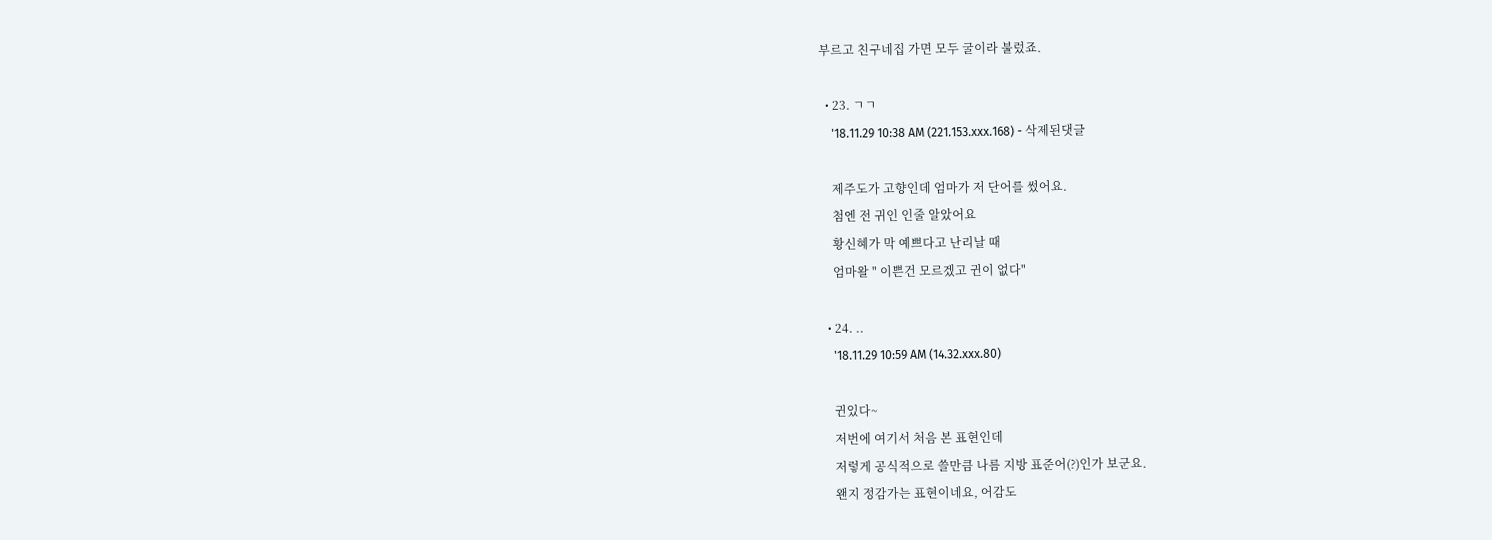부르고 친구네집 가면 모두 굴이라 불렀죠.

  • 23. ㄱㄱ
    '18.11.29 10:38 AM (221.153.xxx.168) - 삭제된댓글

    제주도가 고향인데 엄마가 저 단어를 썼어요.
    첨엔 전 귀인 인줄 알았어요
    황신혜가 막 예쁘다고 난리날 때
    엄마왈 " 이쁜건 모르겠고 귄이 없다"

  • 24. ..
    '18.11.29 10:59 AM (14.32.xxx.80)

    귄있다~
    저번에 여기서 처음 본 표현인데
    저렇게 공식적으로 쓸만큼 나름 지방 표준어(?)인가 보군요.
    왠지 정감가는 표현이네요, 어감도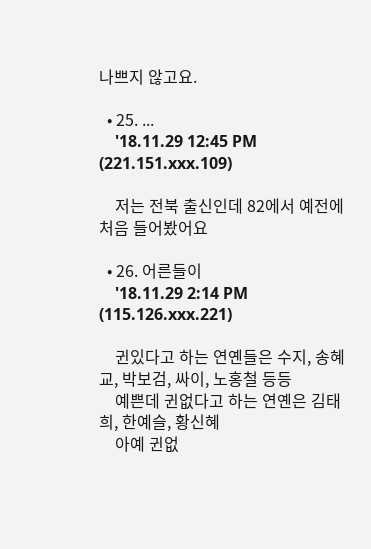나쁘지 않고요.

  • 25. ...
    '18.11.29 12:45 PM (221.151.xxx.109)

    저는 전북 출신인데 82에서 예전에 처음 들어봤어요

  • 26. 어른들이
    '18.11.29 2:14 PM (115.126.xxx.221)

    귄있다고 하는 연옌들은 수지, 송혜교, 박보검, 싸이, 노홍철 등등
    예쁜데 귄없다고 하는 연옌은 김태희, 한예슬, 황신혜
    아예 귄없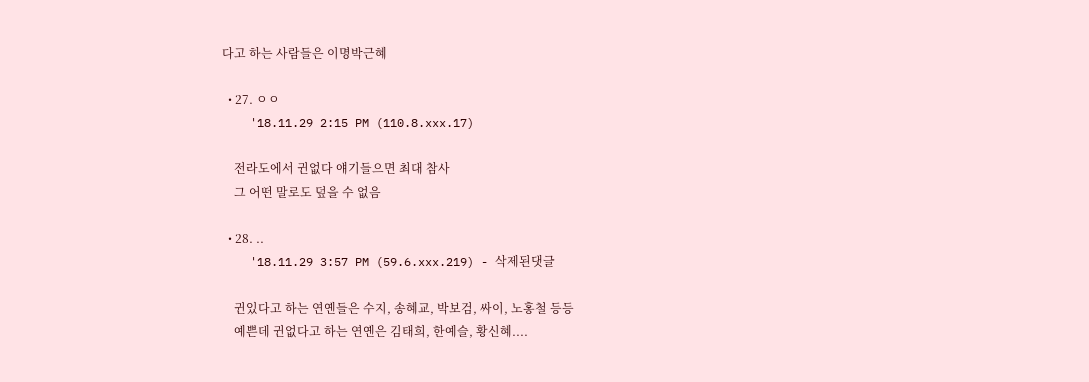다고 하는 사람들은 이명박근혜

  • 27. ㅇㅇ
    '18.11.29 2:15 PM (110.8.xxx.17)

    전라도에서 귄없다 얘기들으면 최대 참사
    그 어떤 말로도 덮을 수 없음

  • 28. ..
    '18.11.29 3:57 PM (59.6.xxx.219) - 삭제된댓글

    귄있다고 하는 연옌들은 수지, 송혜교, 박보검, 싸이, 노홍철 등등
    예쁜데 귄없다고 하는 연옌은 김태희, 한예슬, 황신혜....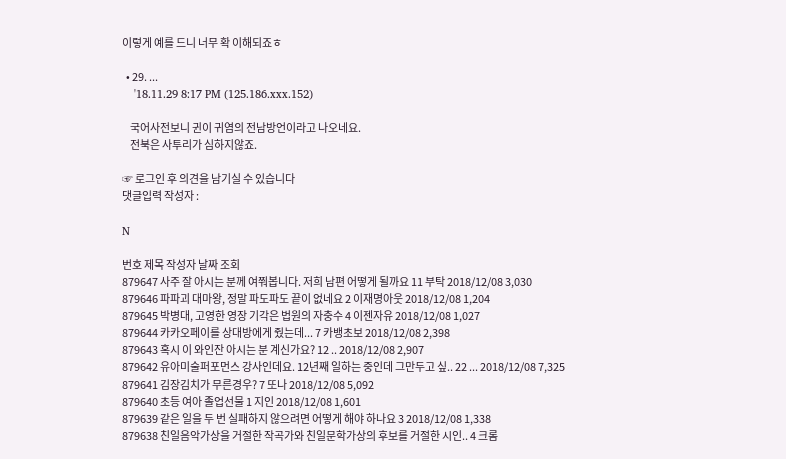이렇게 예를 드니 너무 확 이해되죠ㅎ

  • 29. ...
    '18.11.29 8:17 PM (125.186.xxx.152)

    국어사전보니 귄이 귀염의 전남방언이라고 나오네요.
    전북은 사투리가 심하지않죠.

☞ 로그인 후 의견을 남기실 수 있습니다
댓글입력 작성자 :

N

번호 제목 작성자 날짜 조회
879647 사주 잘 아시는 분께 여쭤봅니다. 저희 남편 어떻게 될까요 11 부탁 2018/12/08 3,030
879646 파파괴 대마왕, 정말 파도파도 끝이 없네요 2 이재명아웃 2018/12/08 1,204
879645 박병대, 고영한 영장 기각은 법원의 자충수 4 이젠자유 2018/12/08 1,027
879644 카카오페이를 상대방에게 줬는데... 7 카뱅초보 2018/12/08 2,398
879643 혹시 이 와인잔 아시는 분 계신가요? 12 .. 2018/12/08 2,907
879642 유아미술퍼포먼스 강사인데요. 12년째 일하는 중인데 그만두고 싶.. 22 ... 2018/12/08 7,325
879641 김장김치가 무른경우? 7 또나 2018/12/08 5,092
879640 초등 여아 졸업선물 1 지인 2018/12/08 1,601
879639 같은 일을 두 번 실패하지 않으려면 어떻게 해야 하나요 3 2018/12/08 1,338
879638 친일음악가상을 거절한 작곡가와 친일문학가상의 후보를 거절한 시인.. 4 크롬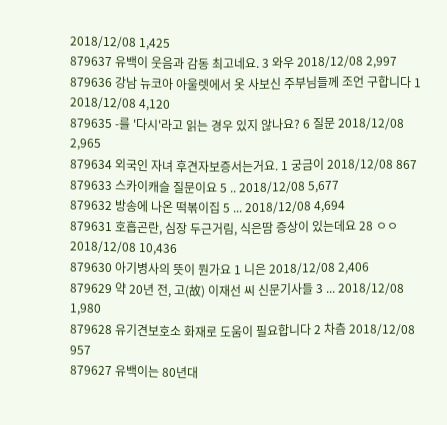2018/12/08 1,425
879637 유백이 웃음과 감동 최고네요. 3 와우 2018/12/08 2,997
879636 강남 뉴코아 아울렛에서 옷 사보신 주부님들께 조언 구합니다 1 2018/12/08 4,120
879635 -를 '다시'라고 읽는 경우 있지 않나요? 6 질문 2018/12/08 2,965
879634 외국인 자녀 후견자보증서는거요. 1 궁금이 2018/12/08 867
879633 스카이캐슬 질문이요 5 .. 2018/12/08 5,677
879632 방송에 나온 떡볶이집 5 ... 2018/12/08 4,694
879631 호흡곤란, 심장 두근거림, 식은땀 증상이 있는데요 28 ㅇㅇ 2018/12/08 10,436
879630 아기병사의 뜻이 뭔가요 1 니은 2018/12/08 2,406
879629 약 20년 전, 고(故) 이재선 씨 신문기사들 3 ... 2018/12/08 1,980
879628 유기견보호소 화재로 도움이 필요합니다 2 차츰 2018/12/08 957
879627 유백이는 80년대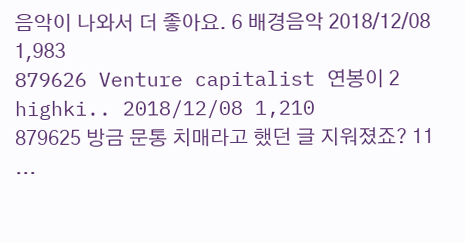음악이 나와서 더 좋아요. 6 배경음악 2018/12/08 1,983
879626 Venture capitalist 연봉이 2 highki.. 2018/12/08 1,210
879625 방금 문통 치매라고 했던 글 지워졌죠? 11 ...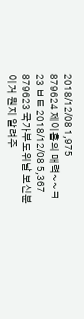2018/12/08 1,975
879624 제이홉의 매력~~ㅋ 23 ㅂㅌ 2018/12/08 5,367
879623 국가부도위날 보신분 이거 뭔지 알려주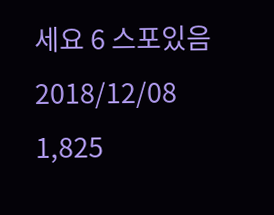세요 6 스포있음 2018/12/08 1,825